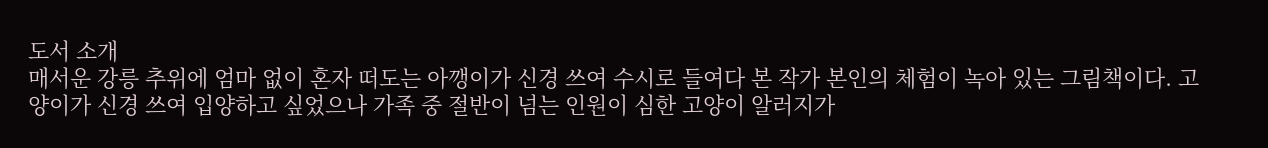도서 소개
매서운 강릉 추위에 엄마 없이 혼자 떠도는 아깽이가 신경 쓰여 수시로 들여다 본 작가 본인의 체험이 녹아 있는 그림책이다. 고양이가 신경 쓰여 입양하고 싶었으나 가족 중 절반이 넘는 인원이 심한 고양이 알러지가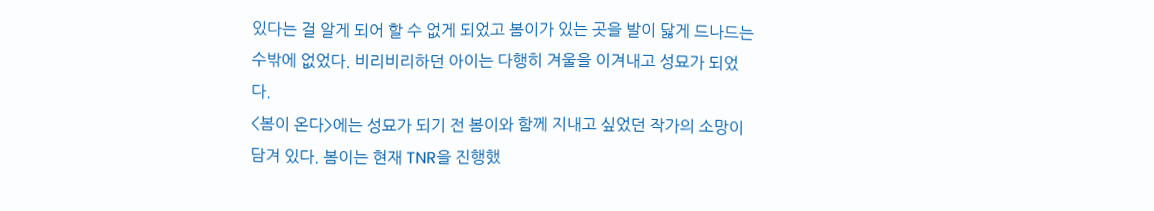있다는 걸 알게 되어 할 수 없게 되었고 봄이가 있는 곳을 발이 닳게 드나드는 수밖에 없었다. 비리비리하던 아이는 다행히 겨울을 이겨내고 성묘가 되었다.
<봄이 온다>에는 성묘가 되기 전 봄이와 함께 지내고 싶었던 작가의 소망이 담겨 있다. 봄이는 현재 TNR을 진행했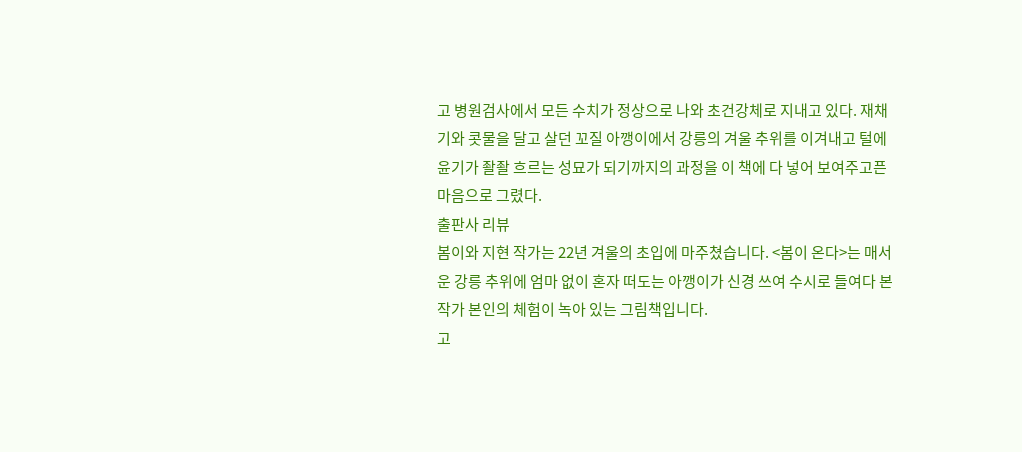고 병원검사에서 모든 수치가 정상으로 나와 초건강체로 지내고 있다. 재채기와 콧물을 달고 살던 꼬질 아깽이에서 강릉의 겨울 추위를 이겨내고 털에 윤기가 좔좔 흐르는 성묘가 되기까지의 과정을 이 책에 다 넣어 보여주고픈 마음으로 그렸다.
출판사 리뷰
봄이와 지현 작가는 22년 겨울의 초입에 마주쳤습니다. <봄이 온다>는 매서운 강릉 추위에 엄마 없이 혼자 떠도는 아깽이가 신경 쓰여 수시로 들여다 본 작가 본인의 체험이 녹아 있는 그림책입니다.
고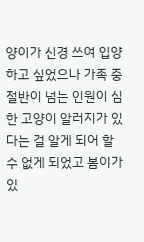양이가 신경 쓰여 입양하고 싶었으나 가족 중 절반이 넘는 인원이 심한 고양이 알러지가 있다는 걸 알게 되어 할 수 없게 되었고 봄이가 있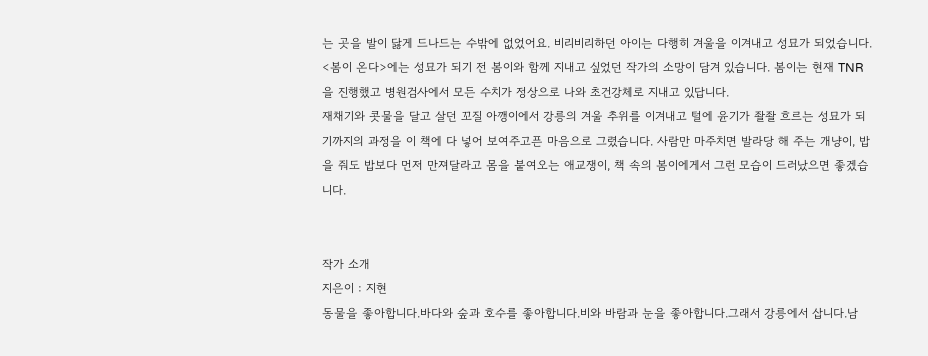는 곳을 발이 닳게 드나드는 수밖에 없었어요. 비리비리하던 아이는 다행히 겨울을 이겨내고 성묘가 되었습니다.
<봄이 온다>에는 성묘가 되기 전 봄이와 함께 지내고 싶었던 작가의 소망이 담겨 있습니다. 봄이는 현재 TNR을 진행했고 병원검사에서 모든 수치가 정상으로 나와 초건강체로 지내고 있답니다.
재채기와 콧물을 달고 살던 꼬질 아깽이에서 강릉의 겨울 추위를 이겨내고 털에 윤기가 좔좔 흐르는 성묘가 되기까지의 과정을 이 책에 다 넣어 보여주고픈 마음으로 그렸습니다. 사람만 마주치면 발라당 해 주는 개냥이, 밥을 줘도 밥보다 먼저 만져달라고 몸을 붙여오는 애교쟁이, 책 속의 봄이에게서 그런 모습이 드러났으면 좋겠습니다.


작가 소개
지은이 : 지현
동물을 좋아합니다.바다와 숲과 호수를 좋아합니다.비와 바람과 눈을 좋아합니다.그래서 강릉에서 삽니다.남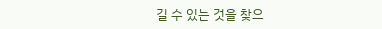길 수 있는 것을 찾으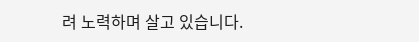려 노력하며 살고 있습니다.